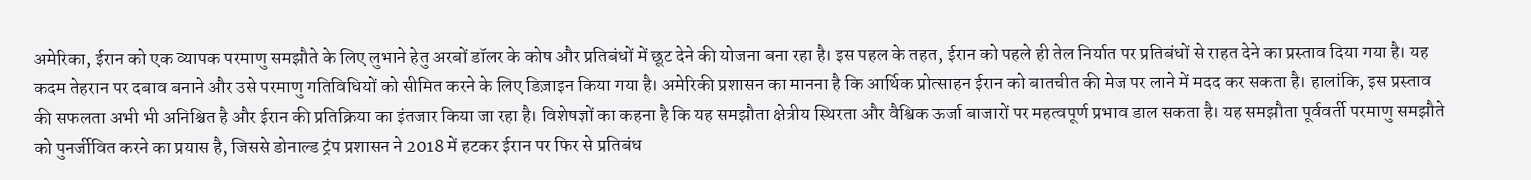अमेरिका, ईरान को एक व्यापक परमाणु समझौते के लिए लुभाने हेतु अरबों डॉलर के कोष और प्रतिबंधों में छूट देने की योजना बना रहा है। इस पहल के तहत, ईरान को पहले ही तेल निर्यात पर प्रतिबंधों से राहत देने का प्रस्ताव दिया गया है। यह कदम तेहरान पर दबाव बनाने और उसे परमाणु गतिविधियों को सीमित करने के लिए डिज़ाइन किया गया है। अमेरिकी प्रशासन का मानना है कि आर्थिक प्रोत्साहन ईरान को बातचीत की मेज पर लाने में मदद कर सकता है। हालांकि, इस प्रस्ताव की सफलता अभी भी अनिश्चित है और ईरान की प्रतिक्रिया का इंतजार किया जा रहा है। विशेषज्ञों का कहना है कि यह समझौता क्षेत्रीय स्थिरता और वैश्विक ऊर्जा बाजारों पर महत्वपूर्ण प्रभाव डाल सकता है। यह समझौता पूर्ववर्ती परमाणु समझौते को पुनर्जीवित करने का प्रयास है, जिससे डोनाल्ड ट्रंप प्रशासन ने 2018 में हटकर ईरान पर फिर से प्रतिबंध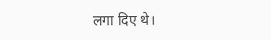लगा दिए थे।